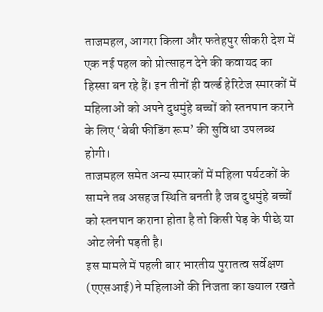ताजमहल, आगरा किला और फतेहपुर सीकरी देश में एक नई पहल को प्रोत्साहन देने की कवायद का हिस्सा बन रहे हैं। इन तीनों ही वर्ल्ड हेरिटेज स्मारकों में महिलाओं को अपने दुधमुंहे बच्चों को स्तनपान कराने के लिए ‘बेबी फीडिंग रूम’ की सुविधा उपलब्ध होगी।
ताजमहल समेत अन्य स्मारकों में महिला पर्यटकों के सामने तब असहज स्थिति बनती है जब दुधमुंहे बच्चों को स्तनपान कराना होता है तो किसी पेड़ के पीछे या ओट लेनी पड़ती है।
इस मामले में पहली बार भारतीय पुरातत्व सर्वेक्षण (एएसआई) ने महिलाओं की निजता का ख्याल रखते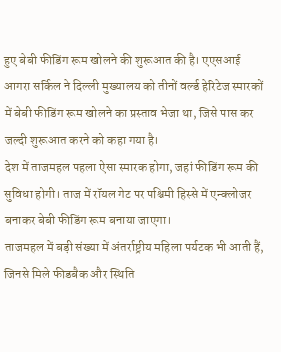हुए बेबी फीडिंग रूम खोलने की शुरूआत की है। एएसआई आगरा सर्किल ने दिल्ली मुख्यालय को तीनों वर्ल्ड हेरिटेज स्मारकों में बेबी फीडिंग रूम खोलने का प्रस्ताव भेजा था, जिसे पास कर जल्दी शुरूआत करने को कहा गया है।
देश में ताजमहल पहला ऐसा स्मारक होगा, जहां फीडिंग रूम की सुविधा होगी। ताज में रॉयल गेट पर पश्चिमी हिस्से में एन्क्लोजर बनाकर बेबी फीडिंग रूम बनाया जाएगा।
ताजमहल में बड़ी संख्या में अंतर्राष्ट्रीय महिला पर्यटक भी आती हैं, जिनसे मिले फीडबैक और स्थिति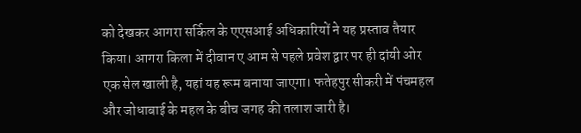को देखकर आगरा सर्किल के एएसआई अधिकारियों ने यह प्रस्ताव तैयार किया। आगरा किला में दीवान ए आम से पहले प्रवेश द्वार पर ही दांयी ओर एक सेल खाली है, यहां यह रूम बनाया जाएगा। फतेहपुर सीकरी में पंचमहल और जोधाबाई के महल के बीच जगह की तलाश जारी है।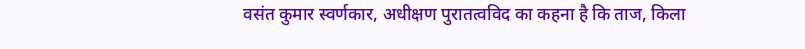वसंत कुमार स्वर्णकार, अधीक्षण पुरातत्वविद का कहना है कि ताज, किला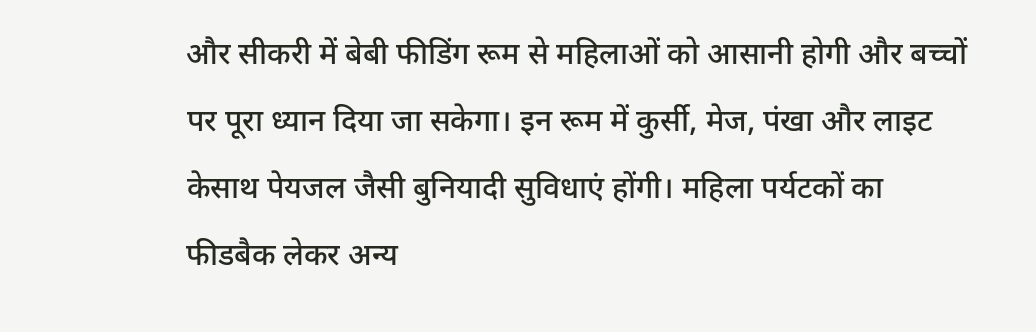और सीकरी में बेबी फीडिंग रूम से महिलाओं को आसानी होगी और बच्चों पर पूरा ध्यान दिया जा सकेगा। इन रूम में कुर्सी, मेज, पंखा और लाइट केसाथ पेयजल जैसी बुनियादी सुविधाएं होंगी। महिला पर्यटकों का फीडबैक लेकर अन्य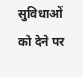सुविधाओं को देने पर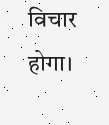विचार होगा।